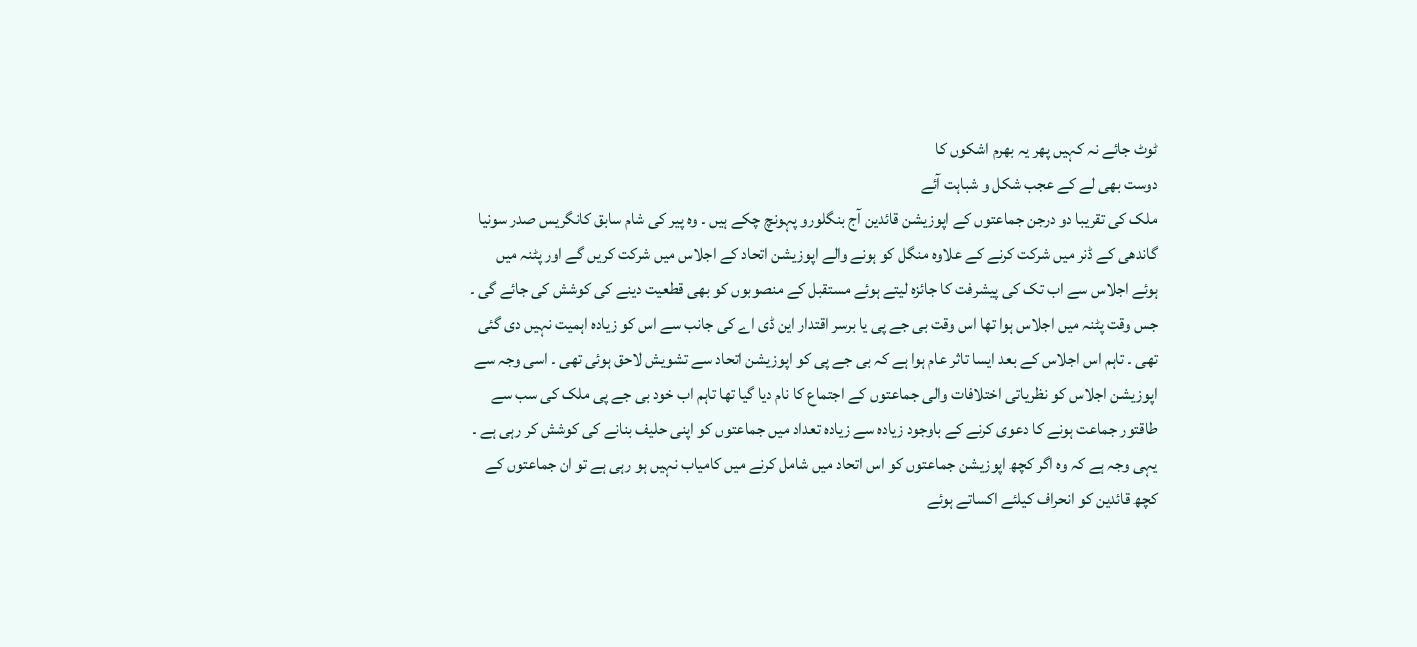ٹوٹ جائے نہ کہیں پھر یہ بھرم اشکوں کا
دوست بھی لے کے عجب شکل و شباہت آئے
ملک کی تقریبا دو درجن جماعتوں کے اپوزیشن قائدین آج بنگلورو پہونچ چکے ہیں ۔ وہ پیر کی شام سابق کانگریس صدر سونیا گاندھی کے ڈنر میں شرکت کرنے کے علاوہ منگل کو ہونے والے اپوزیشن اتحاد کے اجلاس میں شرکت کریں گے اور پٹنہ میں ہوئے اجلاس سے اب تک کی پیشرفت کا جائزہ لیتے ہوئے مستقبل کے منصوبوں کو بھی قطعیت دینے کی کوشش کی جائے گی ۔ جس وقت پٹنہ میں اجلاس ہوا تھا اس وقت بی جے پی یا برسر اقتدار این ڈی اے کی جانب سے اس کو زیادہ اہمیت نہیں دی گئی تھی ۔ تاہم اس اجلاس کے بعد ایسا تاثر عام ہوا ہے کہ بی جے پی کو اپوزیشن اتحاد سے تشویش لاحق ہوئی تھی ۔ اسی وجہ سے اپوزیشن اجلاس کو نظریاتی اختلافات والی جماعتوں کے اجتماع کا نام دیا گیا تھا تاہم اب خود بی جے پی ملک کی سب سے طاقتور جماعت ہونے کا دعوی کرنے کے باوجود زیادہ سے زیادہ تعداد میں جماعتوں کو اپنی حلیف بنانے کی کوشش کر رہی ہے ۔ یہی وجہ ہے کہ وہ اگر کچھ اپوزیشن جماعتوں کو اس اتحاد میں شامل کرنے میں کامیاب نہیں ہو رہی ہے تو ان جماعتوں کے کچھ قائدین کو انحراف کیلئے اکساتے ہوئے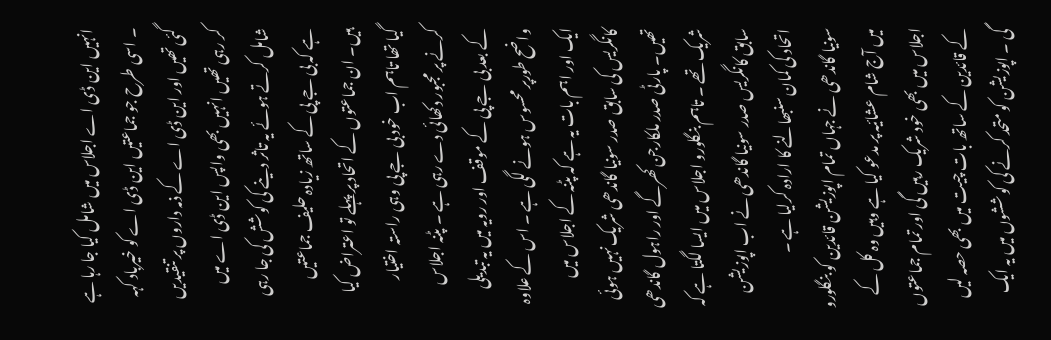انہیں این ڈی اے اجلاس میں شامل کیا جا رہا ہے ۔ اسی طرح جو جماعتیں این ڈی اے کو خیرباد کہہ گئی تھیں اور این ڈی اے کے ذمہ داروں پر تنقیدیں کر رہی تھیں انہیں بھی واپس این ڈی اے میں شامل کرتے ہوئے یہ تاثر دینے کی کوشش کی جا رہی ہے کہ بی جے پی کے ساتھ زیادہ حلیف جماعتیں ہیں۔ ان جماعتوں کے اتحاد پر پہلے تو اعتراض کیا گیا تھا تاہم اب خود بی جے پی وہی راستہ اختیار کرنے پر مجبور دکھائی دے رہی ہے ۔ پٹنہ اجلاس کے بعد بی جے پی کے موقف اور رویہ میں یہ تبدیلی واضح طورپر محسوس ہونے لگی ہے ۔ اس کے علاوہ ایک اور اہم بات یہ ہے کہ پٹنہ کے اجلاس میں کانگریس کی سابق صدر سونیا گاندھی شریک نہیں ہوئی تھیں۔ پارٹی صدر ملکارجن کھرگے اور راہول گاندھی شریک تھے ۔ تاہم بنگلورو اجلاس میں ایسا لگتا ہے کہ سابق کانگریس صدر سونیا گاندھی نے اب اپوزیشن اتحاد کی کمان سنبھالنے کا ارادہ کرلیا ہے ۔
سونیا گاندھی نے جہاں تمام اپوزیشن قائدین کو بنگلورو میں آج شام عشائیہ پر مدعو کیا ہے وہیں وہ کل کے اجلاس میں بھی خود شریک رہیں گی اور تمام جماعتوں کے قائدین کے ساتھ بات چیت میں بھی حصہ لیں گی ۔ اپوزیشن کو متحد کرنے کی کوششوں میں یہ ایک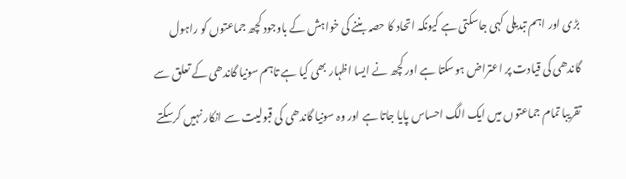بڑی اور اہم تبدیلی کہی جاسکتی ہے کیونکہ اتحاد کا حصہ بننے کی خواہش کے باوجود کچھ جماعتوں کو راہول گاندھی کی قیادت پر اعتراض ہوسکتا ہے اور کچھ نے ایسا اظہار بھی کیا ہے تاہم سونیا گاندھی کے تعلق سے تقریبا تمام جماعتوں میں ایک الگ احساس پایا جاتا ہے اور وہ سونیا گاندھی کی قبولیت سے انکار نہیں کرسکتے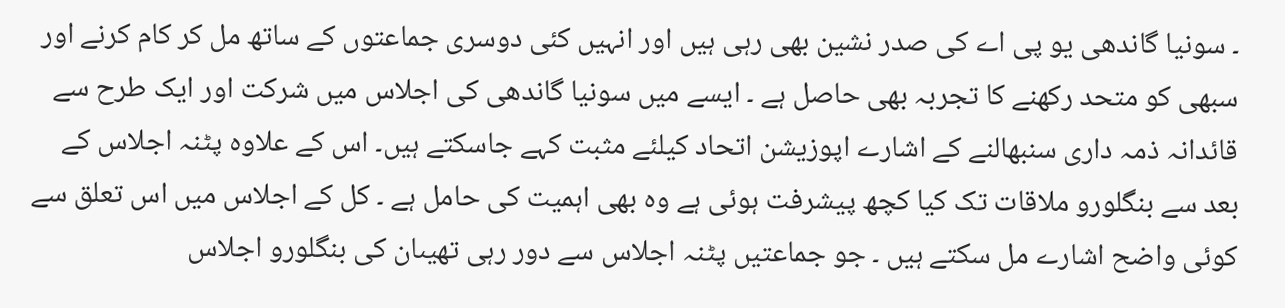۔ سونیا گاندھی یو پی اے کی صدر نشین بھی رہی ہیں اور انہیں کئی دوسری جماعتوں کے ساتھ مل کر کام کرنے اور سبھی کو متحد رکھنے کا تجربہ بھی حاصل ہے ۔ ایسے میں سونیا گاندھی کی اجلاس میں شرکت اور ایک طرح سے قائدانہ ذمہ داری سنبھالنے کے اشارے اپوزیشن اتحاد کیلئے مثبت کہے جاسکتے ہیں۔ اس کے علاوہ پٹنہ اجلاس کے بعد سے بنگلورو ملاقات تک کیا کچھ پیشرفت ہوئی ہے وہ بھی اہمیت کی حامل ہے ۔ کل کے اجلاس میں اس تعلق سے کوئی واضح اشارے مل سکتے ہیں ۔ جو جماعتیں پٹنہ اجلاس سے دور رہی تھیںان کی بنگلورو اجلاس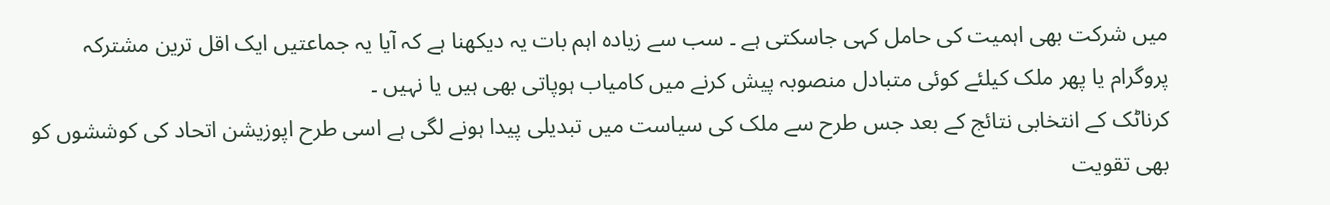میں شرکت بھی اہمیت کی حامل کہی جاسکتی ہے ۔ سب سے زیادہ اہم بات یہ دیکھنا ہے کہ آیا یہ جماعتیں ایک اقل ترین مشترکہ پروگرام یا پھر ملک کیلئے کوئی متبادل منصوبہ پیش کرنے میں کامیاب ہوپاتی بھی ہیں یا نہیں ۔
کرناٹک کے انتخابی نتائج کے بعد جس طرح سے ملک کی سیاست میں تبدیلی پیدا ہونے لگی ہے اسی طرح اپوزیشن اتحاد کی کوششوں کو بھی تقویت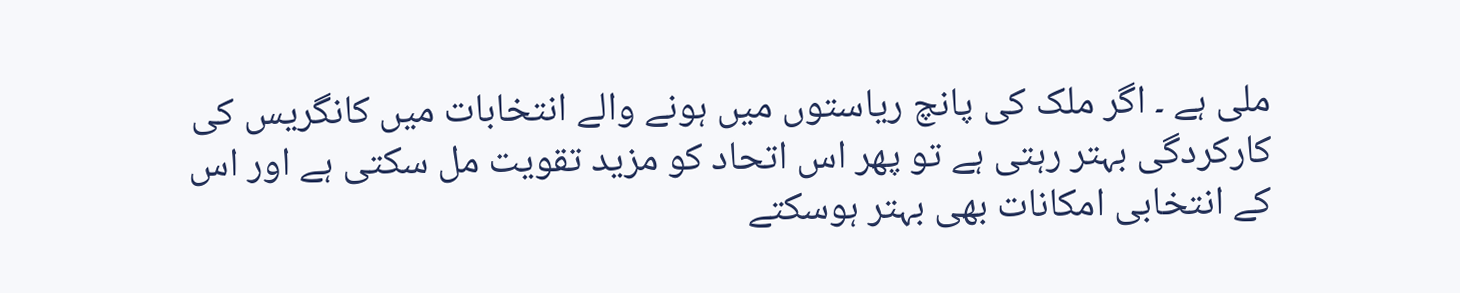ملی ہے ۔ اگر ملک کی پانچ ریاستوں میں ہونے والے انتخابات میں کانگریس کی کارکردگی بہتر رہتی ہے تو پھر اس اتحاد کو مزید تقویت مل سکتی ہے اور اس کے انتخابی امکانات بھی بہتر ہوسکتے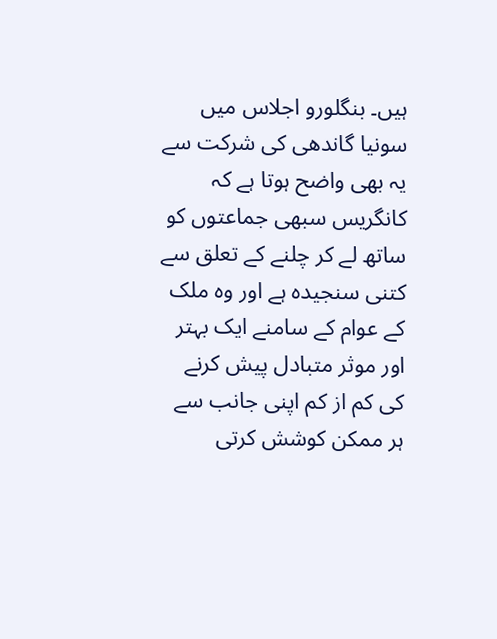ہیں۔ بنگلورو اجلاس میں سونیا گاندھی کی شرکت سے یہ بھی واضح ہوتا ہے کہ کانگریس سبھی جماعتوں کو ساتھ لے کر چلنے کے تعلق سے کتنی سنجیدہ ہے اور وہ ملک کے عوام کے سامنے ایک بہتر اور موثر متبادل پیش کرنے کی کم از کم اپنی جانب سے ہر ممکن کوشش کرتی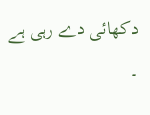دکھائی دے رہی ہے ۔